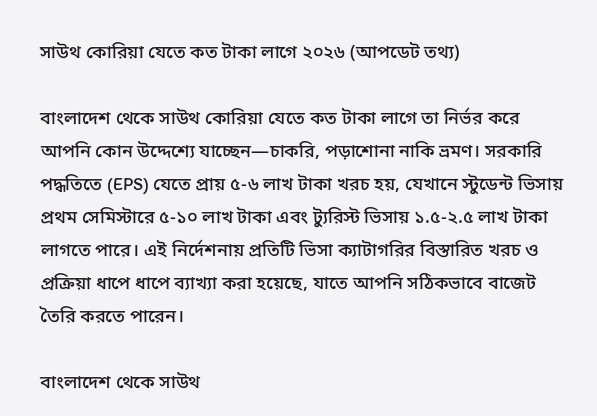সাউথ কোরিয়া যেতে কত টাকা লাগে ২০২৬ (আপডেট তথ্য)

বাংলাদেশ থেকে সাউথ কোরিয়া যেতে কত টাকা লাগে তা নির্ভর করে আপনি কোন উদ্দেশ্যে যাচ্ছেন—চাকরি, পড়াশোনা নাকি ভ্রমণ। সরকারি পদ্ধতিতে (EPS) যেতে প্রায় ৫-৬ লাখ টাকা খরচ হয়, যেখানে স্টুডেন্ট ভিসায় প্রথম সেমিস্টারে ৫-১০ লাখ টাকা এবং ট্যুরিস্ট ভিসায় ১.৫-২.৫ লাখ টাকা লাগতে পারে। এই নির্দেশনায় প্রতিটি ভিসা ক্যাটাগরির বিস্তারিত খরচ ও প্রক্রিয়া ধাপে ধাপে ব্যাখ্যা করা হয়েছে, যাতে আপনি সঠিকভাবে বাজেট তৈরি করতে পারেন।

বাংলাদেশ থেকে সাউথ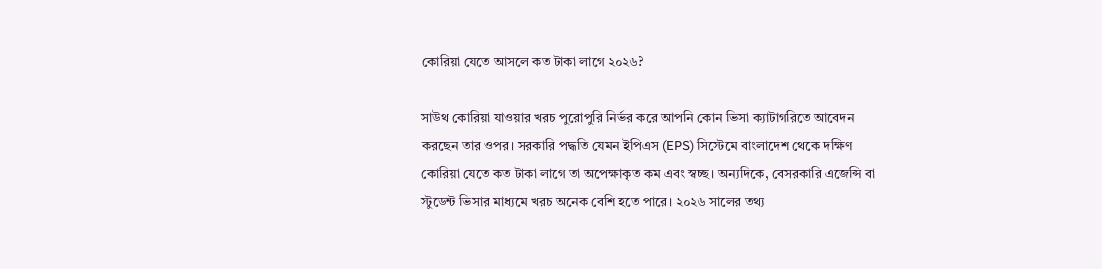কোরিয়া যেতে আসলে কত টাকা লাগে ২০২৬?

সাউথ কোরিয়া যাওয়ার খরচ পুরোপুরি নির্ভর করে আপনি কোন ভিসা ক্যাটাগরিতে আবেদন করছেন তার ওপর। সরকারি পদ্ধতি যেমন ইপিএস (EPS) সিস্টেমে বাংলাদেশ থেকে দক্ষিণ কোরিয়া যেতে কত টাকা লাগে তা অপেক্ষাকৃত কম এবং স্বচ্ছ। অন্যদিকে, বেসরকারি এজেন্সি বা স্টুডেন্ট ভিসার মাধ্যমে খরচ অনেক বেশি হতে পারে। ২০২৬ সালের তথ্য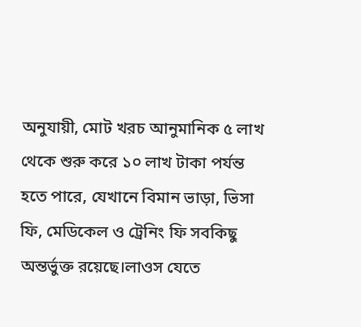অনুযায়ী, মোট খরচ আনুমানিক ৫ লাখ থেকে শুরু করে ১০ লাখ টাকা পর্যন্ত হতে পারে, যেখানে বিমান ভাড়া, ভিসা ফি, মেডিকেল ও ট্রেনিং ফি সবকিছু অন্তর্ভুক্ত রয়েছে।লাওস যেতে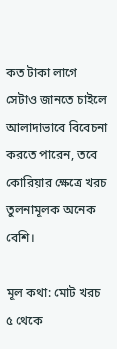কত টাকা লাগে সেটাও জানতে চাইলে আলাদাভাবে বিবেচনা করতে পারেন, তবে কোরিয়ার ক্ষেত্রে খরচ তুলনামূলক অনেক বেশি।

মূল কথা: মোট খরচ ৫ থেকে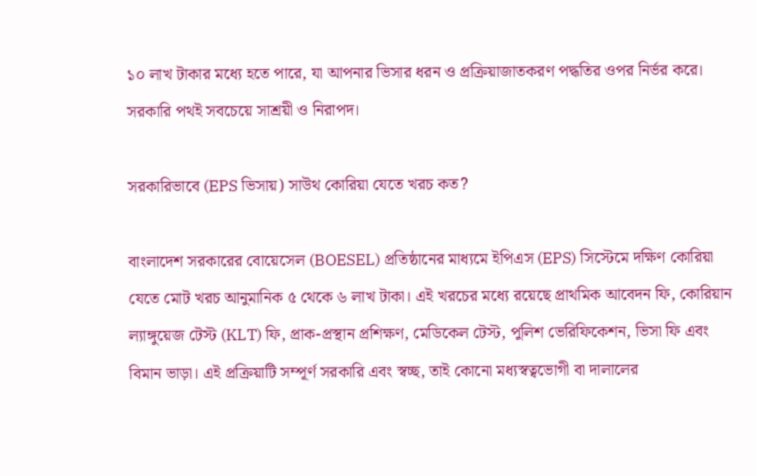১০ লাখ টাকার মধ্যে হতে পারে, যা আপনার ভিসার ধরন ও প্রক্রিয়াজাতকরণ পদ্ধতির ওপর নির্ভর করে। সরকারি পথই সবচেয়ে সাশ্রয়ী ও নিরাপদ।

সরকারিভাবে (EPS ভিসায়) সাউথ কোরিয়া যেতে খরচ কত?

বাংলাদেশ সরকারের বোয়েসেল (BOESEL) প্রতিষ্ঠানের মাধ্যমে ইপিএস (EPS) সিস্টেমে দক্ষিণ কোরিয়া যেতে মোট খরচ আনুমানিক ৫ থেকে ৬ লাখ টাকা। এই খরচের মধ্যে রয়েছে প্রাথমিক আবেদন ফি, কোরিয়ান ল্যাঙ্গুয়েজ টেস্ট (KLT) ফি, প্রাক-প্রস্থান প্রশিক্ষণ, মেডিকেল টেস্ট, পুলিশ ভেরিফিকেশন, ভিসা ফি এবং বিমান ভাড়া। এই প্রক্রিয়াটি সম্পূর্ণ সরকারি এবং স্বচ্ছ, তাই কোনো মধ্যস্বত্বভোগী বা দালালের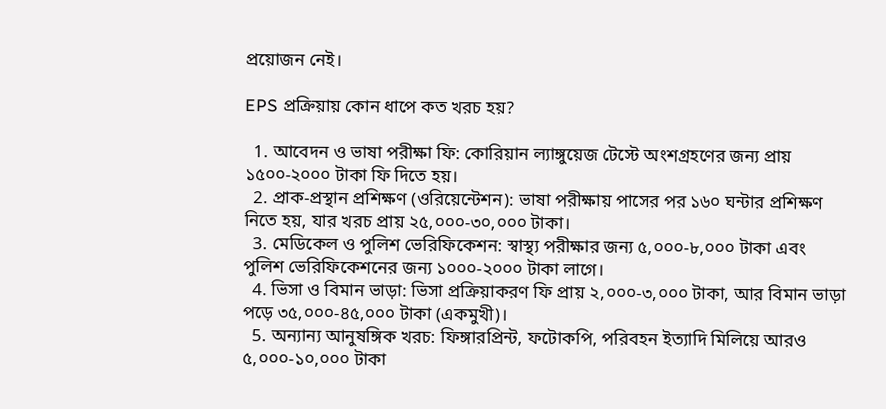প্রয়োজন নেই।

EPS প্রক্রিয়ায় কোন ধাপে কত খরচ হয়?

  1. আবেদন ও ভাষা পরীক্ষা ফি: কোরিয়ান ল্যাঙ্গুয়েজ টেস্টে অংশগ্রহণের জন্য প্রায় ১৫০০-২০০০ টাকা ফি দিতে হয়।
  2. প্রাক-প্রস্থান প্রশিক্ষণ (ওরিয়েন্টেশন): ভাষা পরীক্ষায় পাসের পর ১৬০ ঘন্টার প্রশিক্ষণ নিতে হয়, যার খরচ প্রায় ২৫,০০০-৩০,০০০ টাকা।
  3. মেডিকেল ও পুলিশ ভেরিফিকেশন: স্বাস্থ্য পরীক্ষার জন্য ৫,০০০-৮,০০০ টাকা এবং পুলিশ ভেরিফিকেশনের জন্য ১০০০-২০০০ টাকা লাগে।
  4. ভিসা ও বিমান ভাড়া: ভিসা প্রক্রিয়াকরণ ফি প্রায় ২,০০০-৩,০০০ টাকা, আর বিমান ভাড়া পড়ে ৩৫,০০০-৪৫,০০০ টাকা (একমুখী)।
  5. অন্যান্য আনুষঙ্গিক খরচ: ফিঙ্গারপ্রিন্ট, ফটোকপি, পরিবহন ইত্যাদি মিলিয়ে আরও ৫,০০০-১০,০০০ টাকা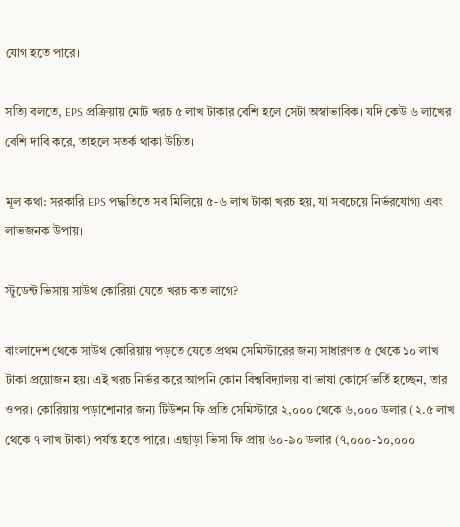যোগ হতে পারে।

সত্যি বলতে, EPS প্রক্রিয়ায় মোট খরচ ৫ লাখ টাকার বেশি হলে সেটা অস্বাভাবিক। যদি কেউ ৬ লাখের বেশি দাবি করে, তাহলে সতর্ক থাকা উচিত।

মূল কথা: সরকারি EPS পদ্ধতিতে সব মিলিয়ে ৫-৬ লাখ টাকা খরচ হয়, যা সবচেয়ে নির্ভরযোগ্য এবং লাভজনক উপায়।

স্টুডেন্ট ভিসায় সাউথ কোরিয়া যেতে খরচ কত লাগে?

বাংলাদেশ থেকে সাউথ কোরিয়ায় পড়তে যেতে প্রথম সেমিস্টারের জন্য সাধারণত ৫ থেকে ১০ লাখ টাকা প্রয়োজন হয়। এই খরচ নির্ভর করে আপনি কোন বিশ্ববিদ্যালয় বা ভাষা কোর্সে ভর্তি হচ্ছেন, তার ওপর। কোরিয়ায় পড়াশোনার জন্য টিউশন ফি প্রতি সেমিস্টারে ২,০০০ থেকে ৬,০০০ ডলার (২.৫ লাখ থেকে ৭ লাখ টাকা) পর্যন্ত হতে পারে। এছাড়া ভিসা ফি প্রায় ৬০-৯০ ডলার (৭,০০০-১০,০০০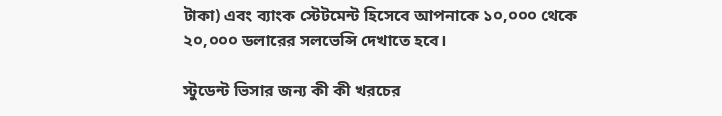টাকা) এবং ব্যাংক স্টেটমেন্ট হিসেবে আপনাকে ১০,০০০ থেকে ২০,০০০ ডলারের সলভেন্সি দেখাতে হবে।

স্টুডেন্ট ভিসার জন্য কী কী খরচের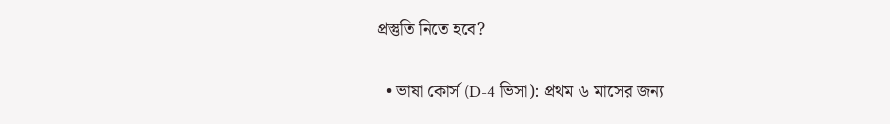প্রস্তুতি নিতে হবে?

  • ভাষা কোর্স (D-4 ভিসা): প্রথম ৬ মাসের জন্য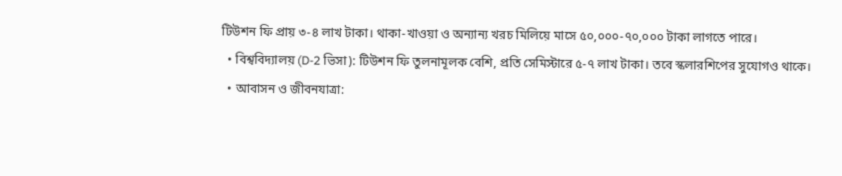টিউশন ফি প্রায় ৩-৪ লাখ টাকা। থাকা-খাওয়া ও অন্যান্য খরচ মিলিয়ে মাসে ৫০,০০০-৭০,০০০ টাকা লাগতে পারে।
  • বিশ্ববিদ্যালয় (D-2 ভিসা): টিউশন ফি তুলনামূলক বেশি, প্রতি সেমিস্টারে ৫-৭ লাখ টাকা। তবে স্কলারশিপের সুযোগও থাকে।
  • আবাসন ও জীবনযাত্রা: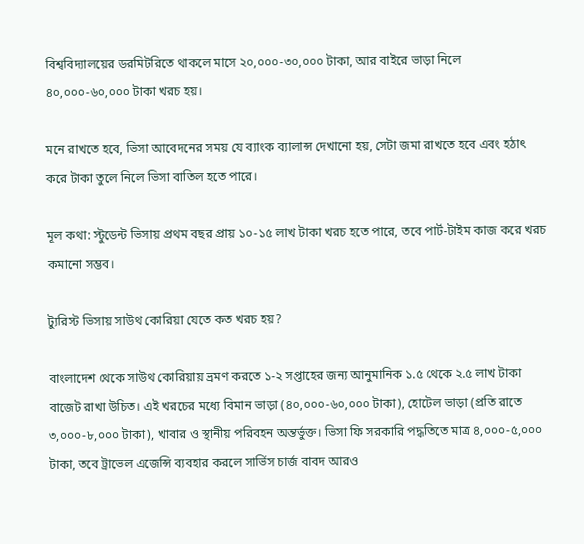বিশ্ববিদ্যালয়ের ডরমিটরিতে থাকলে মাসে ২০,০০০-৩০,০০০ টাকা, আর বাইরে ভাড়া নিলে ৪০,০০০-৬০,০০০ টাকা খরচ হয়।

মনে রাখতে হবে, ভিসা আবেদনের সময় যে ব্যাংক ব্যালান্স দেখানো হয়, সেটা জমা রাখতে হবে এবং হঠাৎ করে টাকা তুলে নিলে ভিসা বাতিল হতে পারে।

মূল কথা: স্টুডেন্ট ভিসায় প্রথম বছর প্রায় ১০-১৫ লাখ টাকা খরচ হতে পারে, তবে পার্ট-টাইম কাজ করে খরচ কমানো সম্ভব।

ট্যুরিস্ট ভিসায় সাউথ কোরিয়া যেতে কত খরচ হয়?

বাংলাদেশ থেকে সাউথ কোরিয়ায় ভ্রমণ করতে ১-২ সপ্তাহের জন্য আনুমানিক ১.৫ থেকে ২.৫ লাখ টাকা বাজেট রাখা উচিত। এই খরচের মধ্যে বিমান ভাড়া (৪০,০০০-৬০,০০০ টাকা), হোটেল ভাড়া (প্রতি রাতে ৩,০০০-৮,০০০ টাকা), খাবার ও স্থানীয় পরিবহন অন্তর্ভুক্ত। ভিসা ফি সরকারি পদ্ধতিতে মাত্র ৪,০০০-৫,০০০ টাকা, তবে ট্রাভেল এজেন্সি ব্যবহার করলে সার্ভিস চার্জ বাবদ আরও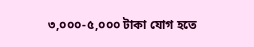৩,০০০-৫,০০০ টাকা যোগ হতে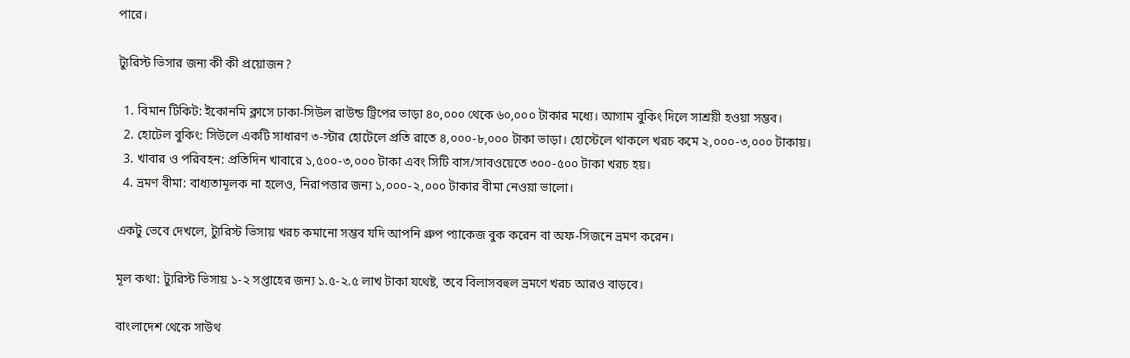পারে।

ট্যুরিস্ট ভিসার জন্য কী কী প্রয়োজন?

  1. বিমান টিকিট: ইকোনমি ক্লাসে ঢাকা-সিউল রাউন্ড ট্রিপের ভাড়া ৪০,০০০ থেকে ৬০,০০০ টাকার মধ্যে। আগাম বুকিং দিলে সাশ্রয়ী হওয়া সম্ভব।
  2. হোটেল বুকিং: সিউলে একটি সাধারণ ৩-স্টার হোটেলে প্রতি রাতে ৪,০০০-৮,০০০ টাকা ভাড়া। হোস্টেলে থাকলে খরচ কমে ২,০০০-৩,০০০ টাকায়।
  3. খাবার ও পরিবহন: প্রতিদিন খাবারে ১,৫০০-৩,০০০ টাকা এবং সিটি বাস/সাবওয়েতে ৩০০-৫০০ টাকা খরচ হয়।
  4. ভ্রমণ বীমা: বাধ্যতামূলক না হলেও, নিরাপত্তার জন্য ১,০০০-২,০০০ টাকার বীমা নেওয়া ভালো।

একটু ভেবে দেখলে, ট্যুরিস্ট ভিসায় খরচ কমানো সম্ভব যদি আপনি গ্রুপ প্যাকেজ বুক করেন বা অফ-সিজনে ভ্রমণ করেন।

মূল কথা: ট্যুরিস্ট ভিসায় ১-২ সপ্তাহের জন্য ১.৫-২.৫ লাখ টাকা যথেষ্ট, তবে বিলাসবহুল ভ্রমণে খরচ আরও বাড়বে।

বাংলাদেশ থেকে সাউথ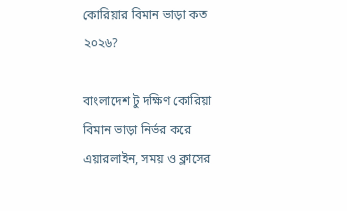কোরিয়ার বিমান ভাড়া কত ২০২৬?

বাংলাদেশ টু দক্ষিণ কোরিয়া বিমান ভাড়া নির্ভর করে এয়ারলাইন, সময় ও ক্লাসের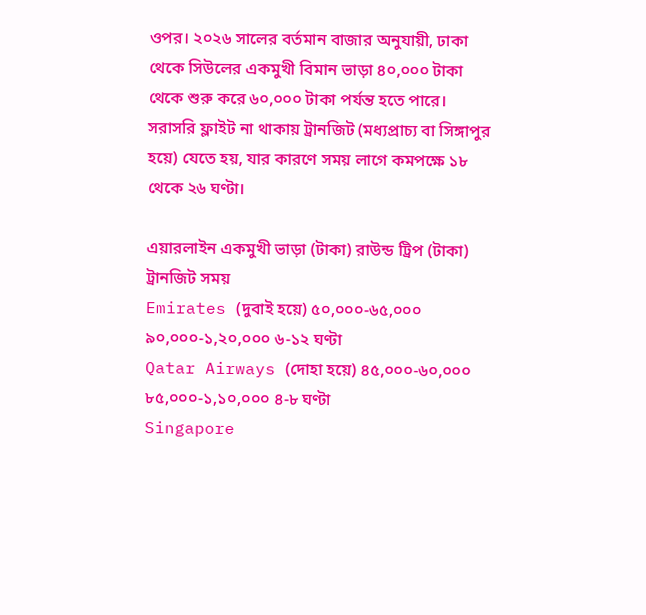ওপর। ২০২৬ সালের বর্তমান বাজার অনুযায়ী, ঢাকা থেকে সিউলের একমুখী বিমান ভাড়া ৪০,০০০ টাকা থেকে শুরু করে ৬০,০০০ টাকা পর্যন্ত হতে পারে। সরাসরি ফ্লাইট না থাকায় ট্রানজিট (মধ্যপ্রাচ্য বা সিঙ্গাপুর হয়ে) যেতে হয়, যার কারণে সময় লাগে কমপক্ষে ১৮ থেকে ২৬ ঘণ্টা।

এয়ারলাইন একমুখী ভাড়া (টাকা) রাউন্ড ট্রিপ (টাকা) ট্রানজিট সময়
Emirates (দুবাই হয়ে) ৫০,০০০-৬৫,০০০ ৯০,০০০-১,২০,০০০ ৬-১২ ঘণ্টা
Qatar Airways (দোহা হয়ে) ৪৫,০০০-৬০,০০০ ৮৫,০০০-১,১০,০০০ ৪-৮ ঘণ্টা
Singapore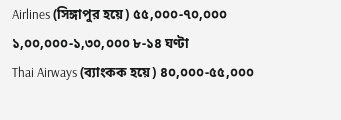Airlines (সিঙ্গাপুর হয়ে) ৫৫,০০০-৭০,০০০ ১,০০,০০০-১,৩০,০০০ ৮-১৪ ঘণ্টা
Thai Airways (ব্যাংকক হয়ে) ৪০,০০০-৫৫,০০০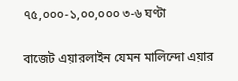৭৫,০০০-১,০০,০০০ ৩-৬ ঘণ্টা

বাজেট এয়ারলাইন যেমন মালিন্দো এয়ার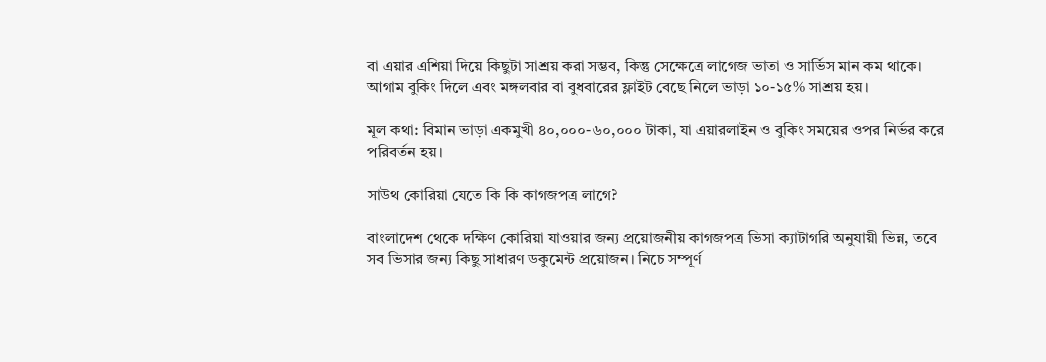বা এয়ার এশিয়া দিয়ে কিছুটা সাশ্রয় করা সম্ভব, কিন্তু সেক্ষেত্রে লাগেজ ভাতা ও সার্ভিস মান কম থাকে। আগাম বুকিং দিলে এবং মঙ্গলবার বা বুধবারের ফ্লাইট বেছে নিলে ভাড়া ১০-১৫% সাশ্রয় হয়।

মূল কথা: বিমান ভাড়া একমুখী ৪০,০০০-৬০,০০০ টাকা, যা এয়ারলাইন ও বুকিং সময়ের ওপর নির্ভর করে পরিবর্তন হয়।

সাউথ কোরিয়া যেতে কি কি কাগজপত্র লাগে?

বাংলাদেশ থেকে দক্ষিণ কোরিয়া যাওয়ার জন্য প্রয়োজনীয় কাগজপত্র ভিসা ক্যাটাগরি অনুযায়ী ভিন্ন, তবে সব ভিসার জন্য কিছু সাধারণ ডকুমেন্ট প্রয়োজন। নিচে সম্পূর্ণ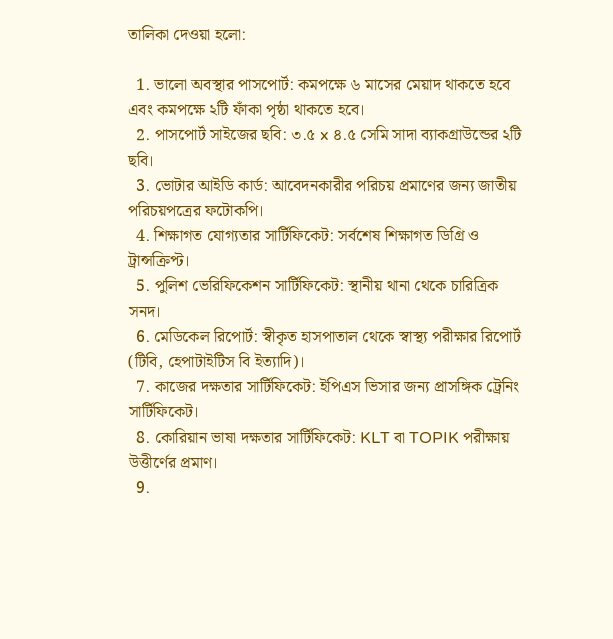তালিকা দেওয়া হলো:

  1. ভালো অবস্থার পাসপোর্ট: কমপক্ষে ৬ মাসের মেয়াদ থাকতে হবে এবং কমপক্ষে ২টি ফাঁকা পৃষ্ঠা থাকতে হবে।
  2. পাসপোর্ট সাইজের ছবি: ৩.৫ x ৪.৫ সেমি সাদা ব্যাকগ্রাউন্ডের ২টি ছবি।
  3. ভোটার আইডি কার্ড: আবেদনকারীর পরিচয় প্রমাণের জন্য জাতীয় পরিচয়পত্রের ফটোকপি।
  4. শিক্ষাগত যোগ্যতার সার্টিফিকেট: সর্বশেষ শিক্ষাগত ডিগ্রি ও ট্রান্সক্রিপ্ট।
  5. পুলিশ ভেরিফিকেশন সার্টিফিকেট: স্থানীয় থানা থেকে চারিত্রিক সনদ।
  6. মেডিকেল রিপোর্ট: স্বীকৃত হাসপাতাল থেকে স্বাস্থ্য পরীক্ষার রিপোর্ট (টিবি, হেপাটাইটিস বি ইত্যাদি)।
  7. কাজের দক্ষতার সার্টিফিকেট: ইপিএস ভিসার জন্য প্রাসঙ্গিক ট্রেনিং সার্টিফিকেট।
  8. কোরিয়ান ভাষা দক্ষতার সার্টিফিকেট: KLT বা TOPIK পরীক্ষায় উত্তীর্ণের প্রমাণ।
  9.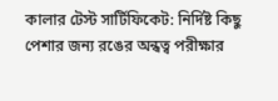কালার টেস্ট সার্টিফিকেট: নির্দিষ্ট কিছু পেশার জন্য রঙের অন্ধত্ব পরীক্ষার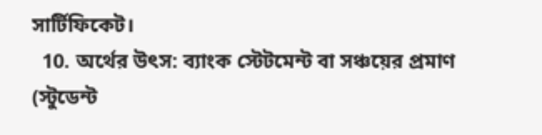সার্টিফিকেট।
  10. অর্থের উৎস: ব্যাংক স্টেটমেন্ট বা সঞ্চয়ের প্রমাণ (স্টুডেন্ট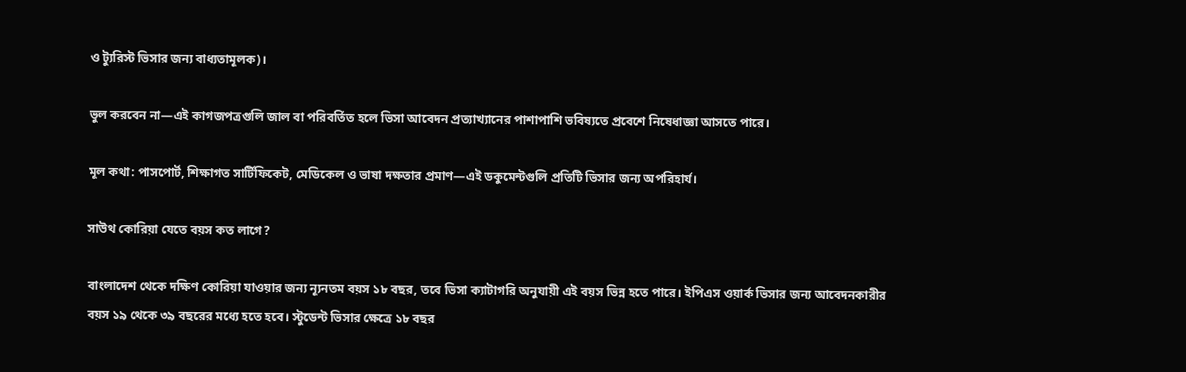ও ট্যুরিস্ট ভিসার জন্য বাধ্যতামূলক)।

ভুল করবেন না—এই কাগজপত্রগুলি জাল বা পরিবর্তিত হলে ভিসা আবেদন প্রত্যাখ্যানের পাশাপাশি ভবিষ্যতে প্রবেশে নিষেধাজ্ঞা আসতে পারে।

মূল কথা: পাসপোর্ট, শিক্ষাগত সার্টিফিকেট, মেডিকেল ও ভাষা দক্ষতার প্রমাণ—এই ডকুমেন্টগুলি প্রতিটি ভিসার জন্য অপরিহার্য।

সাউথ কোরিয়া যেতে বয়স কত লাগে?

বাংলাদেশ থেকে দক্ষিণ কোরিয়া যাওয়ার জন্য ন্যূনতম বয়স ১৮ বছর, তবে ভিসা ক্যাটাগরি অনুযায়ী এই বয়স ভিন্ন হতে পারে। ইপিএস ওয়ার্ক ভিসার জন্য আবেদনকারীর বয়স ১৯ থেকে ৩৯ বছরের মধ্যে হতে হবে। স্টুডেন্ট ভিসার ক্ষেত্রে ১৮ বছর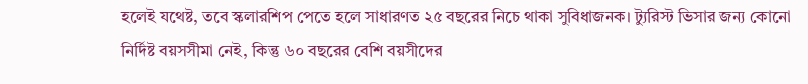হলেই যথেষ্ট, তবে স্কলারশিপ পেতে হলে সাধারণত ২৫ বছরের নিচে থাকা সুবিধাজনক। ট্যুরিস্ট ভিসার জন্য কোনো নির্দিষ্ট বয়সসীমা নেই, কিন্তু ৬০ বছরের বেশি বয়সীদের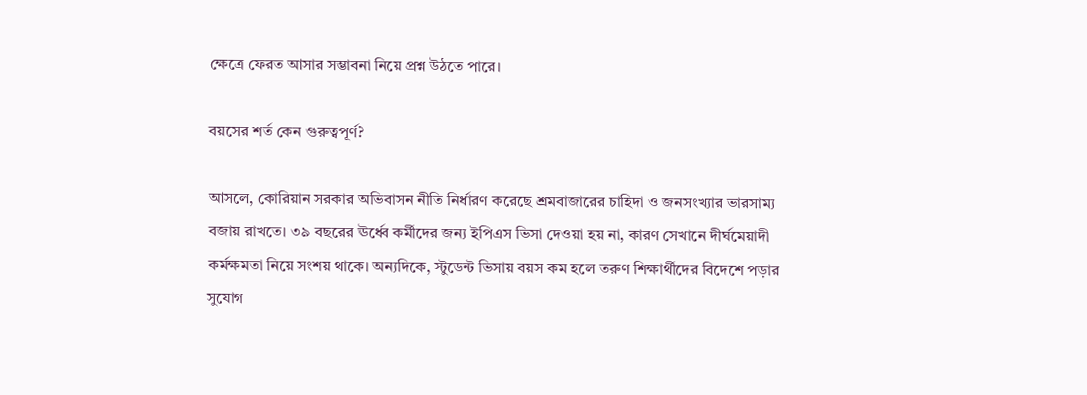ক্ষেত্রে ফেরত আসার সম্ভাবনা নিয়ে প্রশ্ন উঠতে পারে।

বয়সের শর্ত কেন গুরুত্বপূর্ণ?

আসলে, কোরিয়ান সরকার অভিবাসন নীতি নির্ধারণ করেছে শ্রমবাজারের চাহিদা ও জনসংখ্যার ভারসাম্য বজায় রাখতে। ৩৯ বছরের ঊর্ধ্বে কর্মীদের জন্য ইপিএস ভিসা দেওয়া হয় না, কারণ সেখানে দীর্ঘমেয়াদী কর্মক্ষমতা নিয়ে সংশয় থাকে। অন্যদিকে, স্টুডেন্ট ভিসায় বয়স কম হলে তরুণ শিক্ষার্থীদের বিদেশে পড়ার সুযোগ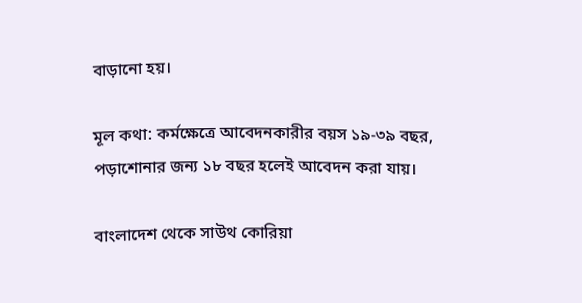বাড়ানো হয়।

মূল কথা: কর্মক্ষেত্রে আবেদনকারীর বয়স ১৯-৩৯ বছর, পড়াশোনার জন্য ১৮ বছর হলেই আবেদন করা যায়।

বাংলাদেশ থেকে সাউথ কোরিয়া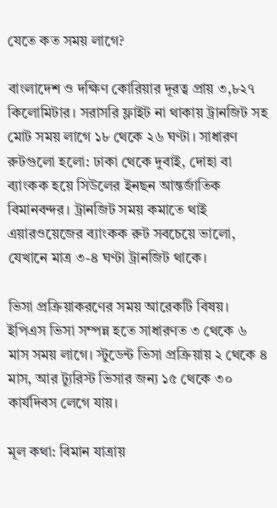যেতে কত সময় লাগে?

বাংলাদেশ ও দক্ষিণ কোরিয়ার দূরত্ব প্রায় ৩,৮২৭ কিলোমিটার। সরাসরি ফ্লাইট না থাকায় ট্রানজিট সহ মোট সময় লাগে ১৮ থেকে ২৬ ঘণ্টা। সাধারণ রুটগুলো হলো: ঢাকা থেকে দুবাই, দোহা বা ব্যাংকক হয়ে সিউলের ইনছন আন্তর্জাতিক বিমানবন্দর। ট্রানজিট সময় কমাতে থাই এয়ারওয়েজের ব্যাংকক রুট সবচেয়ে ভালো, যেখানে মাত্র ৩-৪ ঘণ্টা ট্রানজিট থাকে।

ভিসা প্রক্রিয়াকরণের সময় আরেকটি বিষয়। ইপিএস ভিসা সম্পন্ন হতে সাধারণত ৩ থেকে ৬ মাস সময় লাগে। স্টুডেন্ট ভিসা প্রক্রিয়ায় ২ থেকে ৪ মাস, আর ট্যুরিস্ট ভিসার জন্য ১৫ থেকে ৩০ কার্যদিবস লেগে যায়।

মূল কথা: বিমান যাত্রায়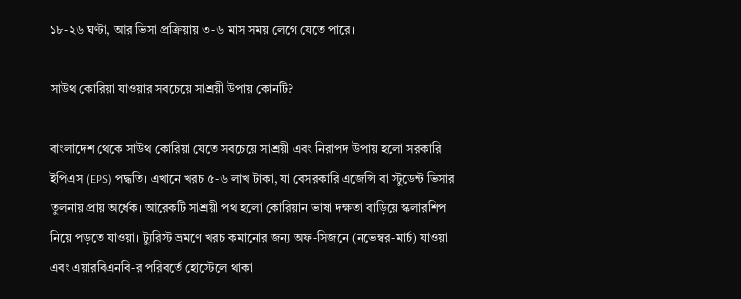১৮-২৬ ঘণ্টা, আর ভিসা প্রক্রিয়ায় ৩-৬ মাস সময় লেগে যেতে পারে।

সাউথ কোরিয়া যাওয়ার সবচেয়ে সাশ্রয়ী উপায় কোনটি?

বাংলাদেশ থেকে সাউথ কোরিয়া যেতে সবচেয়ে সাশ্রয়ী এবং নিরাপদ উপায় হলো সরকারি ইপিএস (EPS) পদ্ধতি। এখানে খরচ ৫-৬ লাখ টাকা, যা বেসরকারি এজেন্সি বা স্টুডেন্ট ভিসার তুলনায় প্রায় অর্ধেক। আরেকটি সাশ্রয়ী পথ হলো কোরিয়ান ভাষা দক্ষতা বাড়িয়ে স্কলারশিপ নিয়ে পড়তে যাওয়া। ট্যুরিস্ট ভ্রমণে খরচ কমানোর জন্য অফ-সিজনে (নভেম্বর-মার্চ) যাওয়া এবং এয়ারবিএনবি-র পরিবর্তে হোস্টেলে থাকা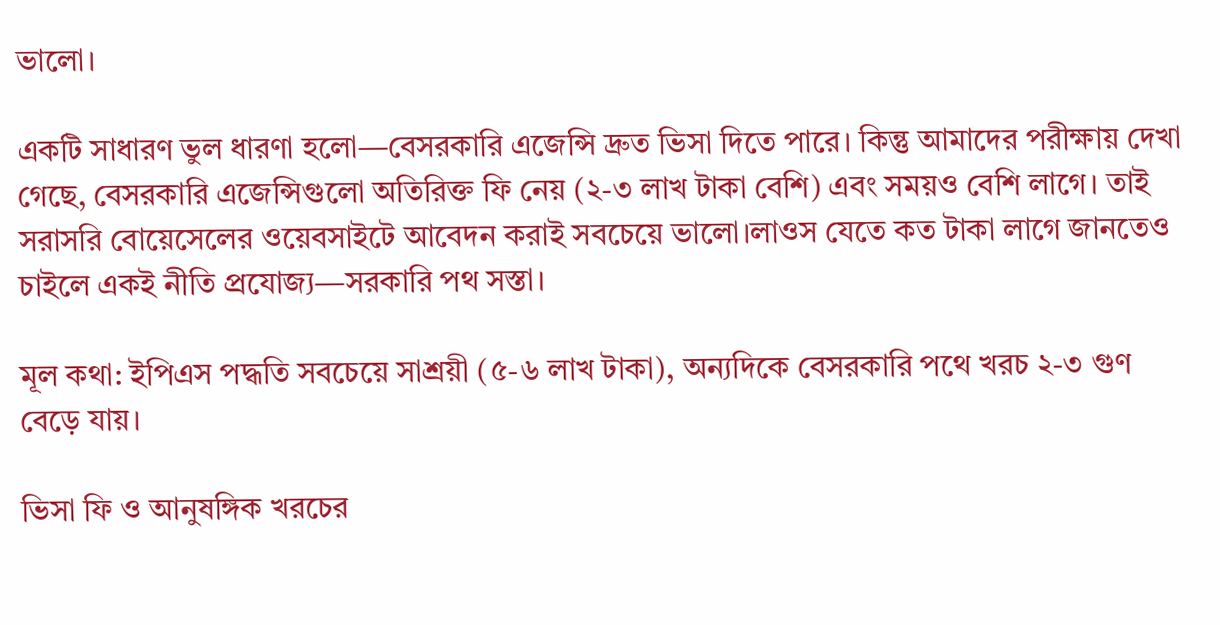ভালো।

একটি সাধারণ ভুল ধারণা হলো—বেসরকারি এজেন্সি দ্রুত ভিসা দিতে পারে। কিন্তু আমাদের পরীক্ষায় দেখা গেছে, বেসরকারি এজেন্সিগুলো অতিরিক্ত ফি নেয় (২-৩ লাখ টাকা বেশি) এবং সময়ও বেশি লাগে। তাই সরাসরি বোয়েসেলের ওয়েবসাইটে আবেদন করাই সবচেয়ে ভালো।লাওস যেতে কত টাকা লাগে জানতেও চাইলে একই নীতি প্রযোজ্য—সরকারি পথ সস্তা।

মূল কথা: ইপিএস পদ্ধতি সবচেয়ে সাশ্রয়ী (৫-৬ লাখ টাকা), অন্যদিকে বেসরকারি পথে খরচ ২-৩ গুণ বেড়ে যায়।

ভিসা ফি ও আনুষঙ্গিক খরচের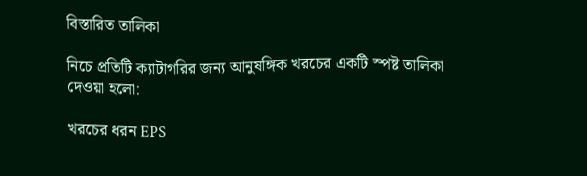বিস্তারিত তালিকা

নিচে প্রতিটি ক্যাটাগরির জন্য আনুষঙ্গিক খরচের একটি স্পষ্ট তালিকা দেওয়া হলো:

খরচের ধরন EPS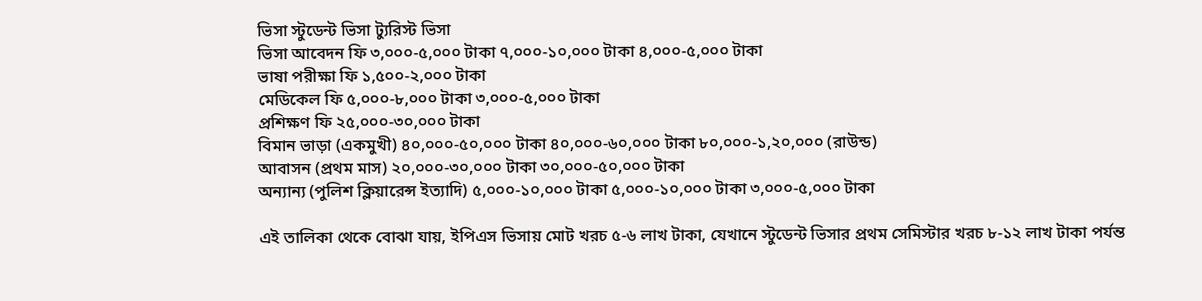ভিসা স্টুডেন্ট ভিসা ট্যুরিস্ট ভিসা
ভিসা আবেদন ফি ৩,০০০-৫,০০০ টাকা ৭,০০০-১০,০০০ টাকা ৪,০০০-৫,০০০ টাকা
ভাষা পরীক্ষা ফি ১,৫০০-২,০০০ টাকা
মেডিকেল ফি ৫,০০০-৮,০০০ টাকা ৩,০০০-৫,০০০ টাকা
প্রশিক্ষণ ফি ২৫,০০০-৩০,০০০ টাকা
বিমান ভাড়া (একমুখী) ৪০,০০০-৫০,০০০ টাকা ৪০,০০০-৬০,০০০ টাকা ৮০,০০০-১,২০,০০০ (রাউন্ড)
আবাসন (প্রথম মাস) ২০,০০০-৩০,০০০ টাকা ৩০,০০০-৫০,০০০ টাকা
অন্যান্য (পুলিশ ক্লিয়ারেন্স ইত্যাদি) ৫,০০০-১০,০০০ টাকা ৫,০০০-১০,০০০ টাকা ৩,০০০-৫,০০০ টাকা

এই তালিকা থেকে বোঝা যায়, ইপিএস ভিসায় মোট খরচ ৫-৬ লাখ টাকা, যেখানে স্টুডেন্ট ভিসার প্রথম সেমিস্টার খরচ ৮-১২ লাখ টাকা পর্যন্ত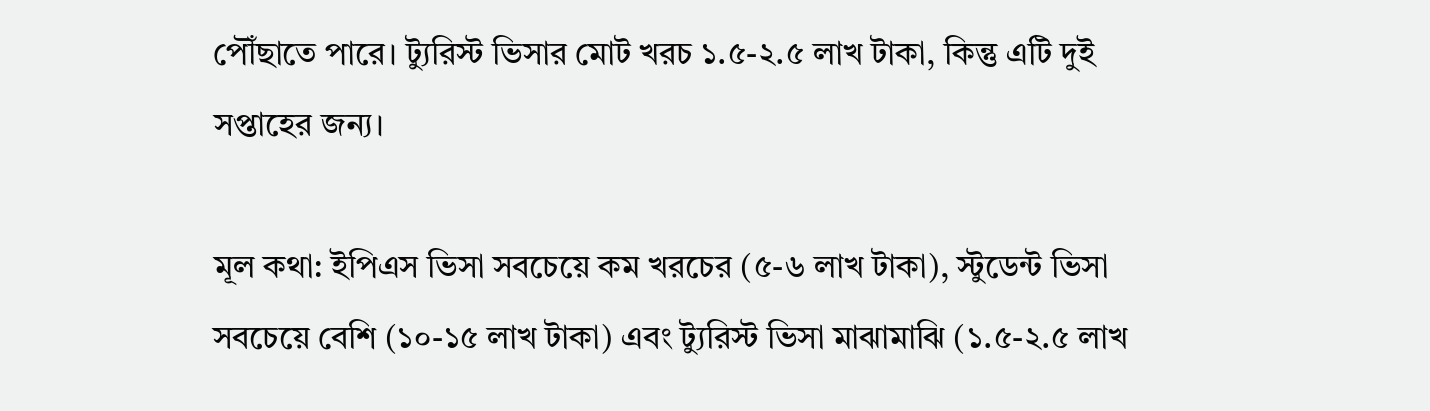পৌঁছাতে পারে। ট্যুরিস্ট ভিসার মোট খরচ ১.৫-২.৫ লাখ টাকা, কিন্তু এটি দুই সপ্তাহের জন্য।

মূল কথা: ইপিএস ভিসা সবচেয়ে কম খরচের (৫-৬ লাখ টাকা), স্টুডেন্ট ভিসা সবচেয়ে বেশি (১০-১৫ লাখ টাকা) এবং ট্যুরিস্ট ভিসা মাঝামাঝি (১.৫-২.৫ লাখ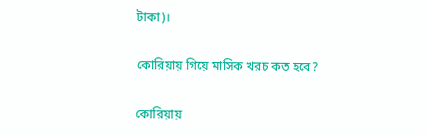টাকা)।

কোরিয়ায় গিয়ে মাসিক খরচ কত হবে?

কোরিয়ায়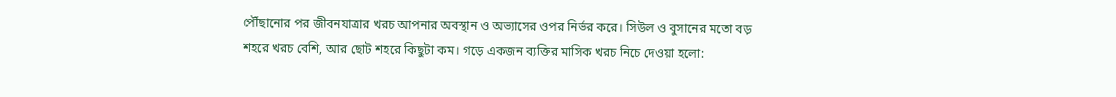পৌঁছানোর পর জীবনযাত্রার খরচ আপনার অবস্থান ও অভ্যাসের ওপর নির্ভর করে। সিউল ও বুসানের মতো বড় শহরে খরচ বেশি, আর ছোট শহরে কিছুটা কম। গড়ে একজন ব্যক্তির মাসিক খরচ নিচে দেওয়া হলো: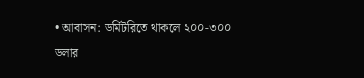• আবাসন: ডর্মিটরিতে থাকলে ২০০-৩০০ ডলার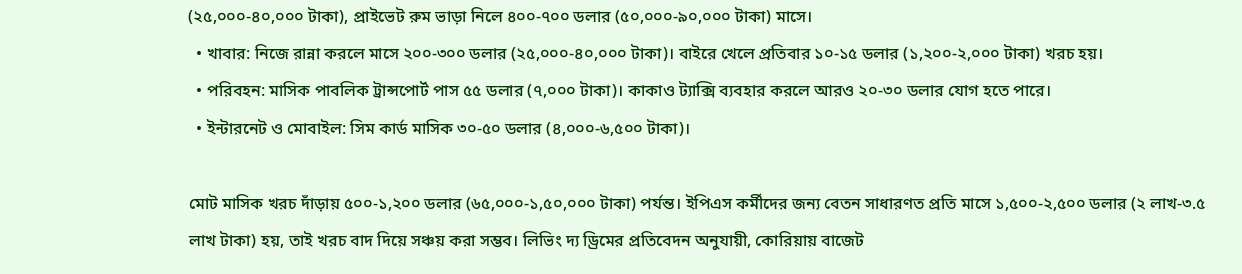(২৫,০০০-৪০,০০০ টাকা), প্রাইভেট রুম ভাড়া নিলে ৪০০-৭০০ ডলার (৫০,০০০-৯০,০০০ টাকা) মাসে।
  • খাবার: নিজে রান্না করলে মাসে ২০০-৩০০ ডলার (২৫,০০০-৪০,০০০ টাকা)। বাইরে খেলে প্রতিবার ১০-১৫ ডলার (১,২০০-২,০০০ টাকা) খরচ হয়।
  • পরিবহন: মাসিক পাবলিক ট্রান্সপোর্ট পাস ৫৫ ডলার (৭,০০০ টাকা)। কাকাও ট্যাক্সি ব্যবহার করলে আরও ২০-৩০ ডলার যোগ হতে পারে।
  • ইন্টারনেট ও মোবাইল: সিম কার্ড মাসিক ৩০-৫০ ডলার (৪,০০০-৬,৫০০ টাকা)।

মোট মাসিক খরচ দাঁড়ায় ৫০০-১,২০০ ডলার (৬৫,০০০-১,৫০,০০০ টাকা) পর্যন্ত। ইপিএস কর্মীদের জন্য বেতন সাধারণত প্রতি মাসে ১,৫০০-২,৫০০ ডলার (২ লাখ-৩.৫ লাখ টাকা) হয়, তাই খরচ বাদ দিয়ে সঞ্চয় করা সম্ভব। লিভিং দ্য ড্রিমের প্রতিবেদন অনুযায়ী, কোরিয়ায় বাজেট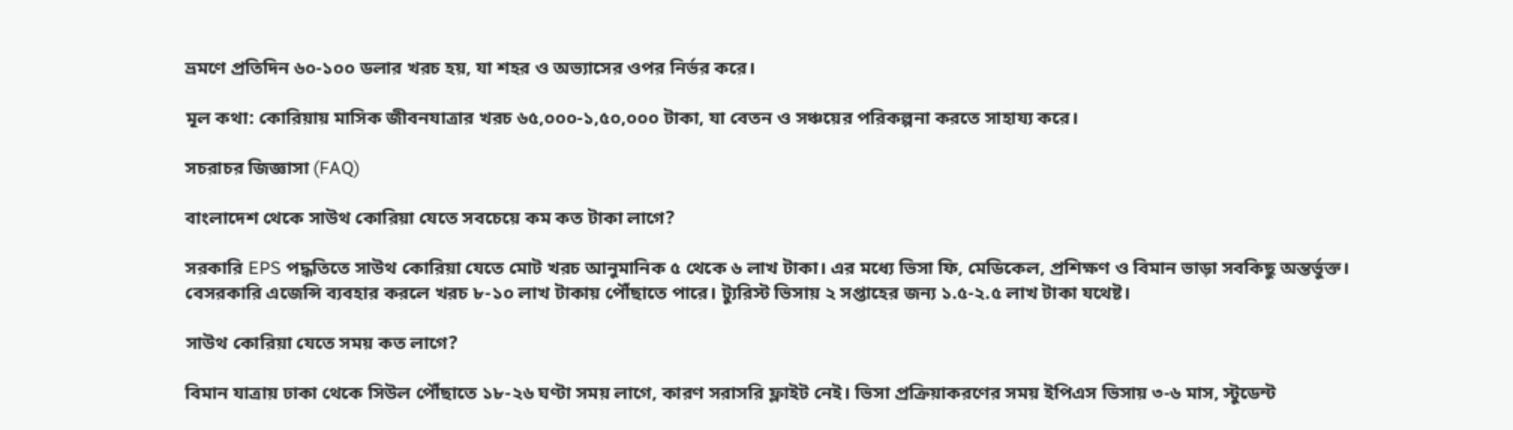ভ্রমণে প্রতিদিন ৬০-১০০ ডলার খরচ হয়, যা শহর ও অভ্যাসের ওপর নির্ভর করে।

মূল কথা: কোরিয়ায় মাসিক জীবনযাত্রার খরচ ৬৫,০০০-১,৫০,০০০ টাকা, যা বেতন ও সঞ্চয়ের পরিকল্পনা করতে সাহায্য করে।

সচরাচর জিজ্ঞাসা (FAQ)

বাংলাদেশ থেকে সাউথ কোরিয়া যেতে সবচেয়ে কম কত টাকা লাগে?

সরকারি EPS পদ্ধতিতে সাউথ কোরিয়া যেতে মোট খরচ আনুমানিক ৫ থেকে ৬ লাখ টাকা। এর মধ্যে ভিসা ফি, মেডিকেল, প্রশিক্ষণ ও বিমান ভাড়া সবকিছু অন্তর্ভুক্ত। বেসরকারি এজেন্সি ব্যবহার করলে খরচ ৮-১০ লাখ টাকায় পৌঁছাতে পারে। ট্যুরিস্ট ভিসায় ২ সপ্তাহের জন্য ১.৫-২.৫ লাখ টাকা যথেষ্ট।

সাউথ কোরিয়া যেতে সময় কত লাগে?

বিমান যাত্রায় ঢাকা থেকে সিউল পৌঁছাতে ১৮-২৬ ঘণ্টা সময় লাগে, কারণ সরাসরি ফ্লাইট নেই। ভিসা প্রক্রিয়াকরণের সময় ইপিএস ভিসায় ৩-৬ মাস, স্টুডেন্ট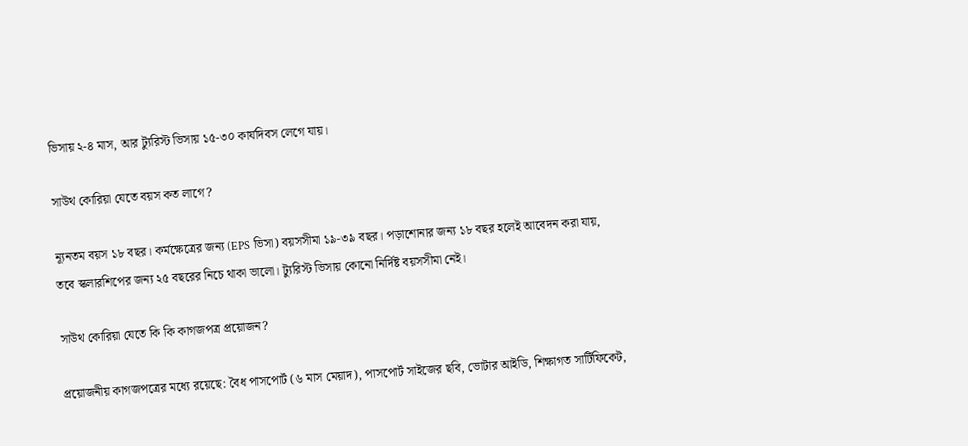ভিসায় ২-৪ মাস, আর ট্যুরিস্ট ভিসায় ১৫-৩০ কার্যদিবস লেগে যায়।

সাউথ কোরিয়া যেতে বয়স কত লাগে?

ন্যূনতম বয়স ১৮ বছর। কর্মক্ষেত্রের জন্য (EPS ভিসা) বয়সসীমা ১৯-৩৯ বছর। পড়াশোনার জন্য ১৮ বছর হলেই আবেদন করা যায়, তবে স্কলারশিপের জন্য ২৫ বছরের নিচে থাকা ভালো। ট্যুরিস্ট ভিসায় কোনো নির্দিষ্ট বয়সসীমা নেই।

সাউথ কোরিয়া যেতে কি কি কাগজপত্র প্রয়োজন?

প্রয়োজনীয় কাগজপত্রের মধ্যে রয়েছে: বৈধ পাসপোর্ট (৬ মাস মেয়াদ), পাসপোর্ট সাইজের ছবি, ভোটার আইডি, শিক্ষাগত সার্টিফিকেট,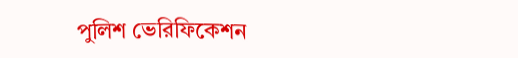পুলিশ ভেরিফিকেশন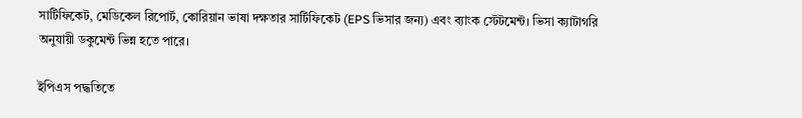সার্টিফিকেট, মেডিকেল রিপোর্ট, কোরিয়ান ভাষা দক্ষতার সার্টিফিকেট (EPS ভিসার জন্য) এবং ব্যাংক স্টেটমেন্ট। ভিসা ক্যাটাগরি অনুযায়ী ডকুমেন্ট ভিন্ন হতে পারে।

ইপিএস পদ্ধতিতে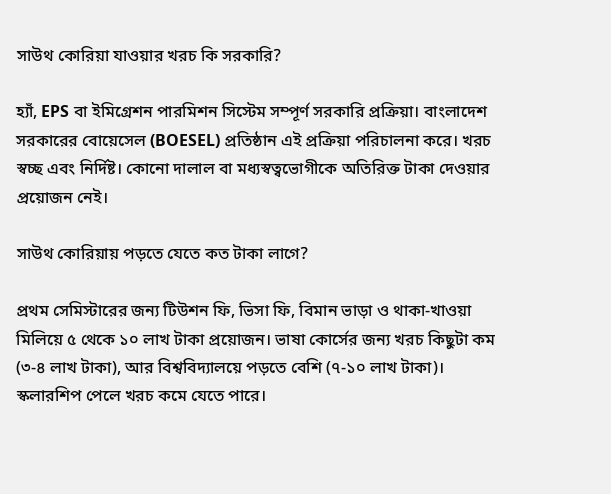সাউথ কোরিয়া যাওয়ার খরচ কি সরকারি?

হ্যাঁ, EPS বা ইমিগ্রেশন পারমিশন সিস্টেম সম্পূর্ণ সরকারি প্রক্রিয়া। বাংলাদেশ সরকারের বোয়েসেল (BOESEL) প্রতিষ্ঠান এই প্রক্রিয়া পরিচালনা করে। খরচ স্বচ্ছ এবং নির্দিষ্ট। কোনো দালাল বা মধ্যস্বত্বভোগীকে অতিরিক্ত টাকা দেওয়ার প্রয়োজন নেই।

সাউথ কোরিয়ায় পড়তে যেতে কত টাকা লাগে?

প্রথম সেমিস্টারের জন্য টিউশন ফি, ভিসা ফি, বিমান ভাড়া ও থাকা-খাওয়া মিলিয়ে ৫ থেকে ১০ লাখ টাকা প্রয়োজন। ভাষা কোর্সের জন্য খরচ কিছুটা কম (৩-৪ লাখ টাকা), আর বিশ্ববিদ্যালয়ে পড়তে বেশি (৭-১০ লাখ টাকা)। স্কলারশিপ পেলে খরচ কমে যেতে পারে।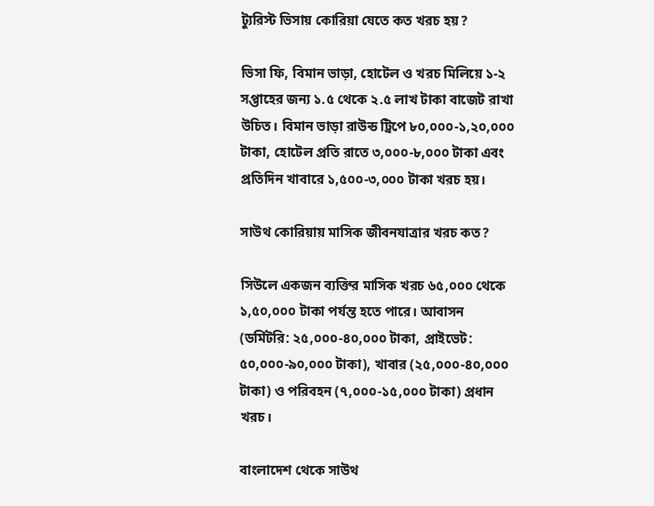ট্যুরিস্ট ভিসায় কোরিয়া যেতে কত খরচ হয়?

ভিসা ফি, বিমান ভাড়া, হোটেল ও খরচ মিলিয়ে ১-২ সপ্তাহের জন্য ১.৫ থেকে ২.৫ লাখ টাকা বাজেট রাখা উচিত। বিমান ভাড়া রাউন্ড ট্রিপে ৮০,০০০-১,২০,০০০ টাকা, হোটেল প্রতি রাতে ৩,০০০-৮,০০০ টাকা এবং প্রতিদিন খাবারে ১,৫০০-৩,০০০ টাকা খরচ হয়।

সাউথ কোরিয়ায় মাসিক জীবনযাত্রার খরচ কত?

সিউলে একজন ব্যক্তির মাসিক খরচ ৬৫,০০০ থেকে ১,৫০,০০০ টাকা পর্যন্ত হতে পারে। আবাসন (ডর্মিটরি: ২৫,০০০-৪০,০০০ টাকা, প্রাইভেট: ৫০,০০০-৯০,০০০ টাকা), খাবার (২৫,০০০-৪০,০০০ টাকা) ও পরিবহন (৭,০০০-১৫,০০০ টাকা) প্রধান খরচ।

বাংলাদেশ থেকে সাউথ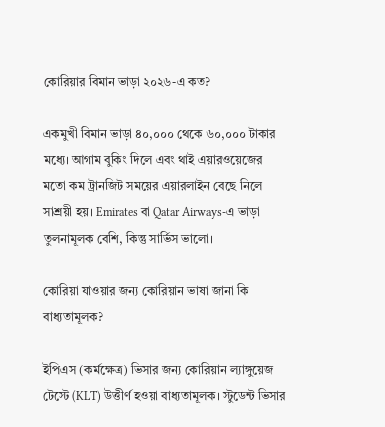কোরিয়ার বিমান ভাড়া ২০২৬-এ কত?

একমুখী বিমান ভাড়া ৪০,০০০ থেকে ৬০,০০০ টাকার মধ্যে। আগাম বুকিং দিলে এবং থাই এয়ারওয়েজের মতো কম ট্রানজিট সময়ের এয়ারলাইন বেছে নিলে সাশ্রয়ী হয়। Emirates বা Qatar Airways-এ ভাড়া তুলনামূলক বেশি, কিন্তু সার্ভিস ভালো।

কোরিয়া যাওয়ার জন্য কোরিয়ান ভাষা জানা কি বাধ্যতামূলক?

ইপিএস (কর্মক্ষেত্র) ভিসার জন্য কোরিয়ান ল্যাঙ্গুয়েজ টেস্টে (KLT) উত্তীর্ণ হওয়া বাধ্যতামূলক। স্টুডেন্ট ভিসার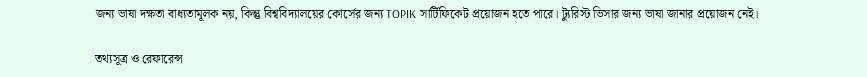জন্য ভাষা দক্ষতা বাধ্যতামূলক নয়, কিন্তু বিশ্ববিদ্যালয়ের কোর্সের জন্য TOPIK সার্টিফিকেট প্রয়োজন হতে পারে। ট্যুরিস্ট ভিসার জন্য ভাষা জানার প্রয়োজন নেই।

তথ্যসূত্র ও রেফারেন্স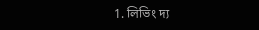1. লিভিং দ্য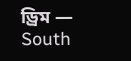ড্রিম — South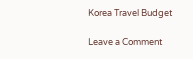Korea Travel Budget

Leave a Comment